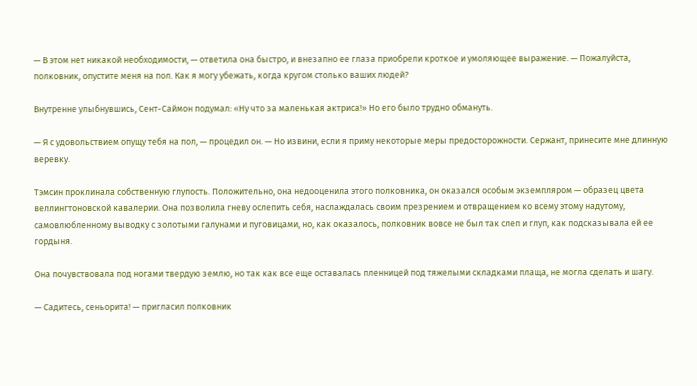— В этом нет никакой необходимости, — ответила она быстро, и внезапно ее глаза приобрели кроткое и умоляющее выражение. — Пожалуйста, полковник, опустите меня на пол. Как я могу убежать, когда кругом столько ваших людей?

Внутренне улыбнувшись, Сент-Саймон подумал: «Ну что за маленькая актриса!» Но его было трудно обмануть.

— Я с удовольствием опущу тебя на пол, — процедил он. — Но извини, если я приму некоторые меры предосторожности. Сержант, принесите мне длинную веревку.

Тэмсин проклинала собственную глупость. Положительно, она недооценила этого полковника, он оказался особым экземпляром — образец цвета веллингтоновской кавалерии. Она позволила гневу ослепить себя, наслаждалась своим презрением и отвращением ко всему этому надутому, самовлюбленному выводку с золотыми галунами и пуговицами, но, как оказалось, полковник вовсе не был так слеп и глуп, как подсказывала ей ее гордыня.

Она почувствовала под ногами твердую землю, но так как все еще оставалась пленницей под тяжелыми складками плаща, не могла сделать и шагу.

— Садитесь, сеньорита! — пригласил полковник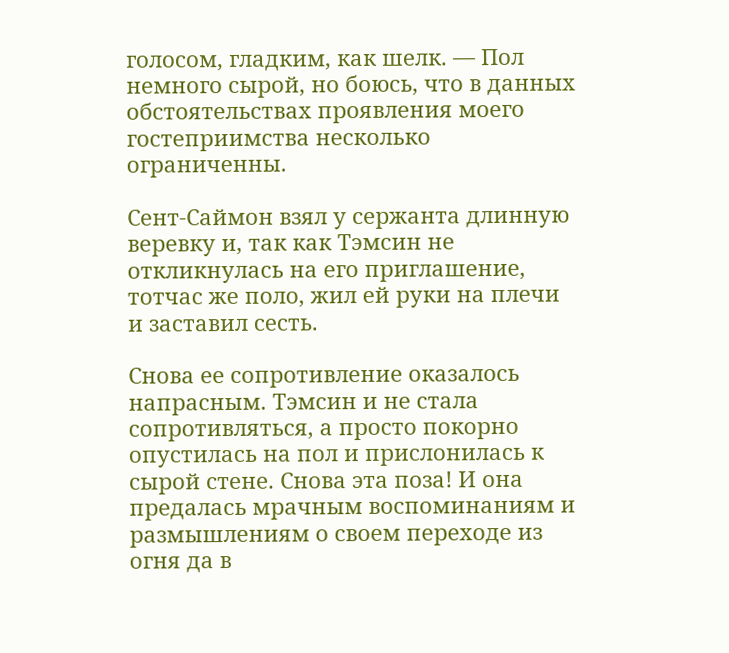голосом, гладким, как шелк. — Пол немного сырой, но боюсь, что в данных обстоятельствах проявления моего гостеприимства несколько ограниченны.

Сент-Саймон взял у сержанта длинную веревку и, так как Тэмсин не откликнулась на его приглашение, тотчас же поло, жил ей руки на плечи и заставил сесть.

Снова ее сопротивление оказалось напрасным. Тэмсин и не стала сопротивляться, а просто покорно опустилась на пол и прислонилась к сырой стене. Снова эта поза! И она предалась мрачным воспоминаниям и размышлениям о своем переходе из огня да в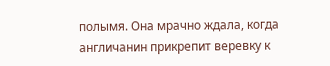полымя. Она мрачно ждала, когда англичанин прикрепит веревку к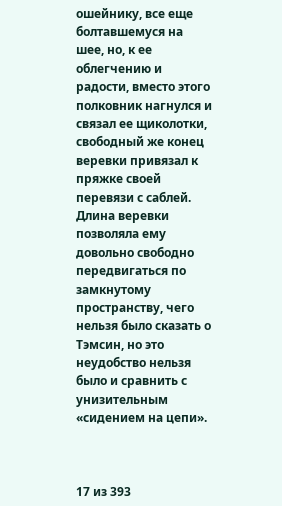ошейнику, все еще болтавшемуся на шее, но, к ее облегчению и радости, вместо этого полковник нагнулся и связал ее щиколотки, свободный же конец веревки привязал к пряжке своей перевязи с саблей. Длина веревки позволяла ему довольно свободно передвигаться по замкнутому пространству, чего нельзя было сказать о Тэмсин, но это неудобство нельзя было и сравнить с унизительным «сидением на цепи».



17 из 393